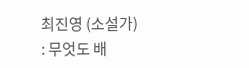최진영 (소설가)
: 무엇도 배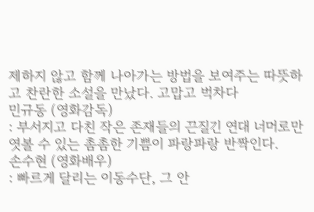제하지 않고 함께 나아가는 방법을 보여주는 따뜻하고 찬란한 소설을 만났다. 고맙고 벅차다
민규동 (영화감독)
: 부서지고 다친 작은 존재들의 끈질긴 연대 너머로만 엿볼 수 있는 촘촘한 기쁨이 파랑파랑 반짝인다.
손수현 (영화배우)
: 빠르게 달리는 이동수단, 그 안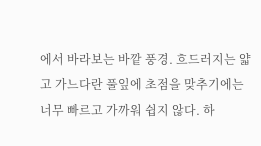에서 바라보는 바깥 풍경. 흐드러지는 얇고 가느다란 풀잎에 초점을 맞추기에는 너무 빠르고 가까워 쉽지 않다. 하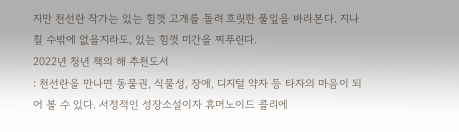지만 천선란 작가는 있는 힘껏 고개를 돌려 흐릿한 풀잎을 바라본다. 지나칠 수밖에 없을지라도, 있는 힘껏 미간을 찌푸린다.
2022년 청년 책의 해 추천도서
: 천선란을 만나면 동물권, 식물성, 장애, 디지털 약자 등 타자의 마음이 되어 볼 수 있다. 서정적인 성장소설이자 휴머노이드 콜리에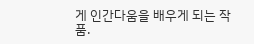게 인간다움을 배우게 되는 작품.